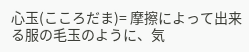心玉(こころだま)= 摩擦によって出来る服の毛玉のように、気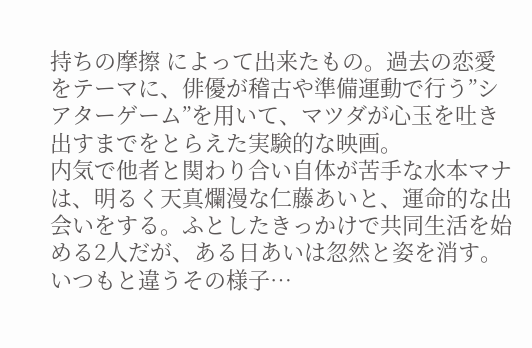持ちの摩擦 によって出来たもの。過去の恋愛をテーマに、俳優が稽古や準備運動で行う”シアターゲーム”を用いて、マツダが心玉を吐き出すまでをとらえた実験的な映画。
内気で他者と関わり合い自体が苦手な水本マナは、明るく天真爛漫な仁藤あいと、運命的な出会いをする。ふとしたきっかけで共同生活を始める2人だが、ある日あいは忽然と姿を消す。いつもと違うその様子…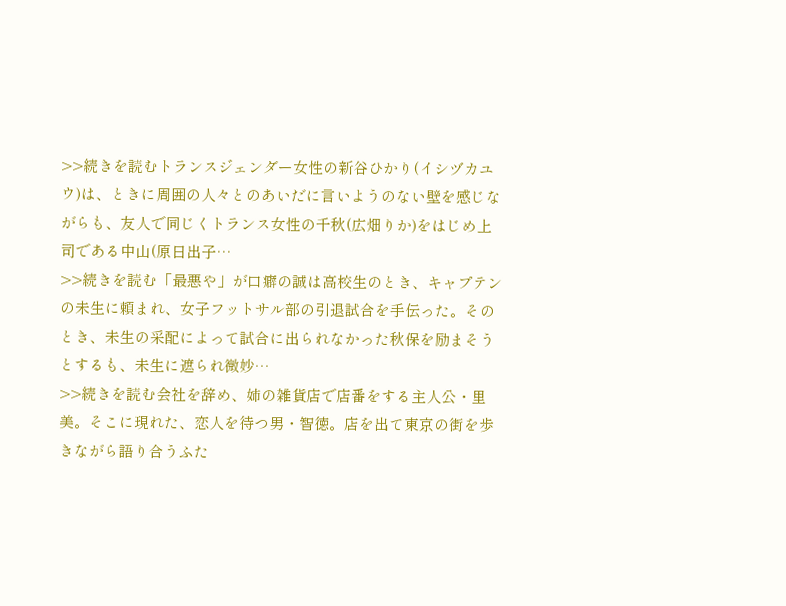>>続きを読むトランスジェンダー女性の新谷ひかり(イシヅカユウ)は、ときに周囲の人々とのあいだに言いようのない壁を感じながらも、友人で同じくトランス女性の千秋(広畑りか)をはじめ上司である中山(原日出子…
>>続きを読む「最悪や」が口癖の誠は高校生のとき、キャプテンの未生に頼まれ、女子フットサル部の引退試合を手伝った。そのとき、未生の采配によって試合に出られなかった秋保を励まそうとするも、未生に遮られ微妙…
>>続きを読む会社を辞め、姉の雑貨店で店番をする主人公・里美。そこに現れた、恋人を待つ男・智徳。店を出て東京の街を歩きながら語り合うふた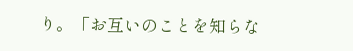り。「お互いのことを知らな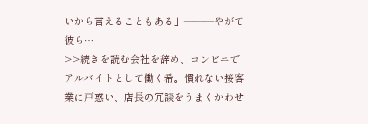いから言えることもある」―――やがて彼ら…
>>続きを読む会社を辞め、コンビニでアルバイトとして働く希。慣れない接客業に⼾惑い、店⻑の冗談をうまくかわせ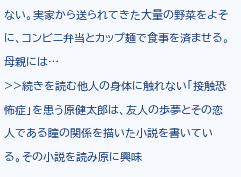ない。実家から送られてきた⼤量の野菜をよそに、コンビニ弁当とカップ麺で⾷事を済ませる。⺟親には…
>>続きを読む他人の身体に触れない「接触恐怖症」を患う原健太郎は、友人の歩夢とその恋人である瞳の関係を描いた小説を書いている。その小説を読み原に興味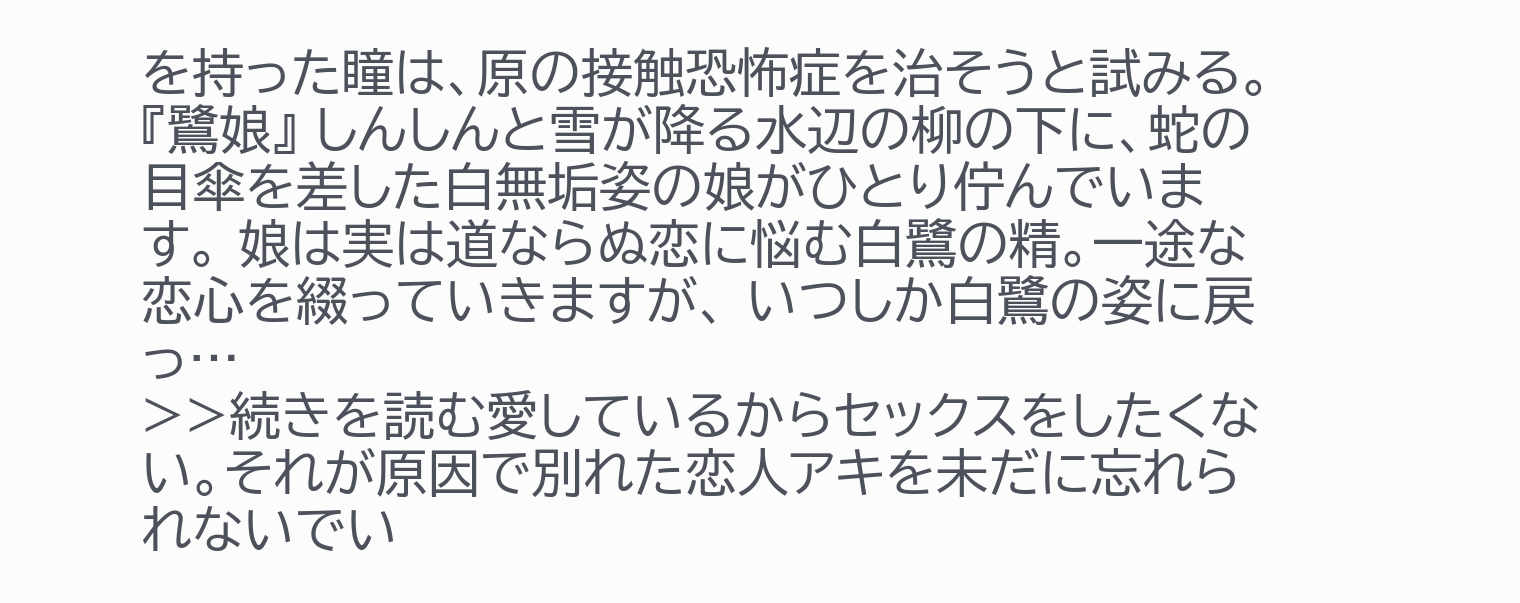を持った瞳は、原の接触恐怖症を治そうと試みる。
『鷺娘』 しんしんと雪が降る水辺の柳の下に、蛇の目傘を差した白無垢姿の娘がひとり佇んでいます。 娘は実は道ならぬ恋に悩む白鷺の精。一途な恋心を綴っていきますが、 いつしか白鷺の姿に戻っ…
>>続きを読む愛しているからセックスをしたくない。それが原因で別れた恋人アキを未だに忘れられないでい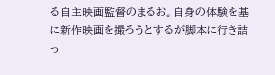る自主映画監督のまるお。自身の体験を基に新作映画を撮ろうとするが脚本に行き詰っ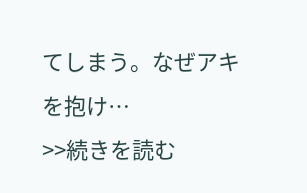てしまう。なぜアキを抱け…
>>続きを読む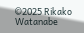©2025 Rikako Watanabe